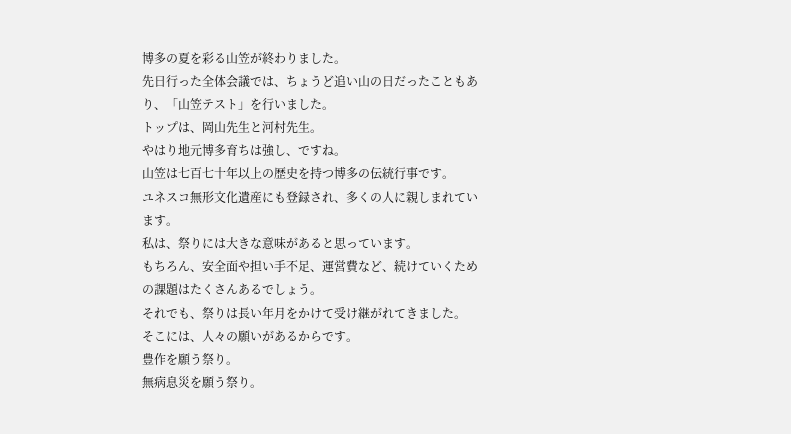博多の夏を彩る山笠が終わりました。
先日行った全体会議では、ちょうど追い山の日だったこともあり、「山笠テスト」を行いました。
トップは、岡山先生と河村先生。
やはり地元博多育ちは強し、ですね。
山笠は七百七十年以上の歴史を持つ博多の伝統行事です。
ユネスコ無形文化遺産にも登録され、多くの人に親しまれています。
私は、祭りには大きな意味があると思っています。
もちろん、安全面や担い手不足、運営費など、続けていくための課題はたくさんあるでしょう。
それでも、祭りは長い年月をかけて受け継がれてきました。
そこには、人々の願いがあるからです。
豊作を願う祭り。
無病息災を願う祭り。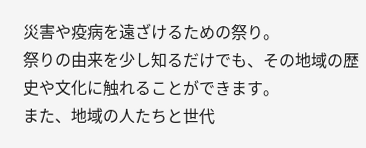災害や疫病を遠ざけるための祭り。
祭りの由来を少し知るだけでも、その地域の歴史や文化に触れることができます。
また、地域の人たちと世代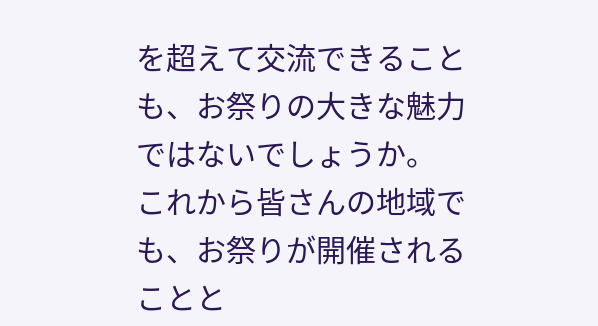を超えて交流できることも、お祭りの大きな魅力ではないでしょうか。
これから皆さんの地域でも、お祭りが開催されることと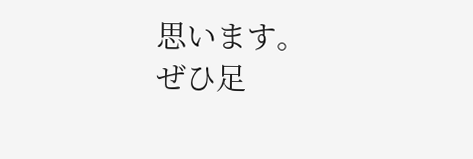思います。
ぜひ足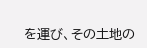を運び、その土地の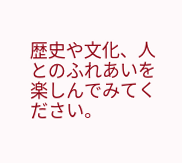歴史や文化、人とのふれあいを楽しんでみてください。